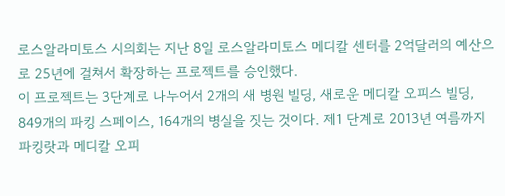로스알라미토스 시의회는 지난 8일 로스알라미토스 메디칼 센터를 2억달러의 예산으로 25년에 걸쳐서 확장하는 프로젝트를 승인했다.
이 프로젝트는 3단계로 나누어서 2개의 새 병원 빌딩, 새로운 메디칼 오피스 빌딩, 849개의 파킹 스페이스, 164개의 병실을 짓는 것이다. 제1 단계로 2013년 여름까지 파킹랏과 메디칼 오피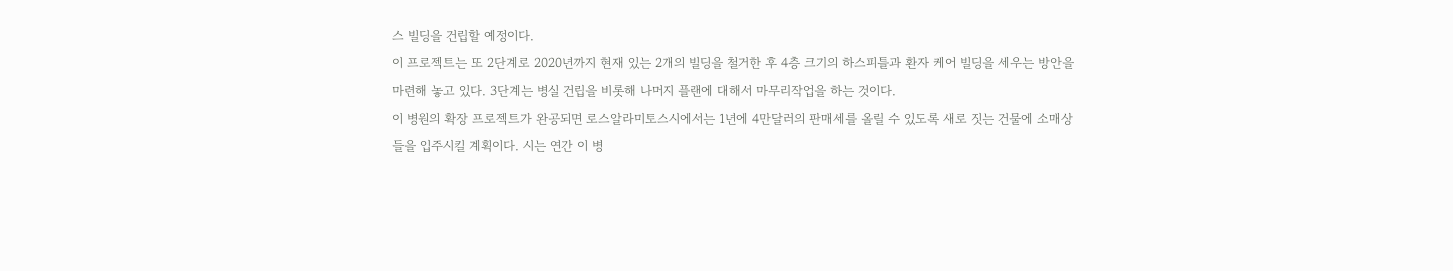스 빌딩을 건립할 예정이다.
이 프로젝트는 또 2단계로 2020년까지 현재 있는 2개의 빌딩을 철거한 후 4층 크기의 하스피틀과 환자 케어 빌딩을 세우는 방안을 마련해 놓고 있다. 3단계는 병실 건립을 비롯해 나머지 플랜에 대해서 마무리작업을 하는 것이다.
이 병원의 확장 프로젝트가 완공되면 로스알라미토스시에서는 1년에 4만달러의 판매세를 올릴 수 있도록 새로 짓는 건물에 소매상들을 입주시킬 계획이다. 시는 연간 이 병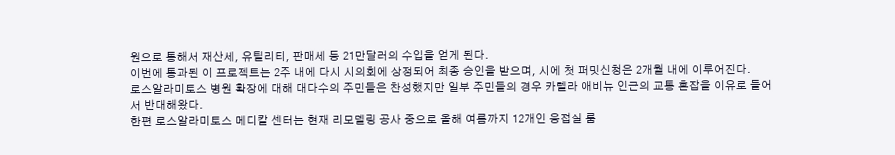원으로 통해서 재산세, 유틸리티, 판매세 등 21만달러의 수입을 얻게 된다.
이번에 통과된 이 프로젝트는 2주 내에 다시 시의회에 상정되어 최종 승인을 받으며, 시에 첫 퍼밋신청은 2개월 내에 이루어진다.
로스알라미토스 병원 확장에 대해 대다수의 주민들은 찬성했지만 일부 주민들의 경우 카텔라 애비뉴 인근의 교통 혼잡을 이유로 들어서 반대해왔다.
한편 로스알라미토스 메디칼 센터는 현재 리모델링 공사 중으로 올해 여름까지 12개인 응접실 룸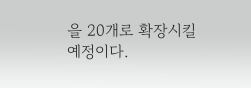을 20개로 확장시킬 예정이다.